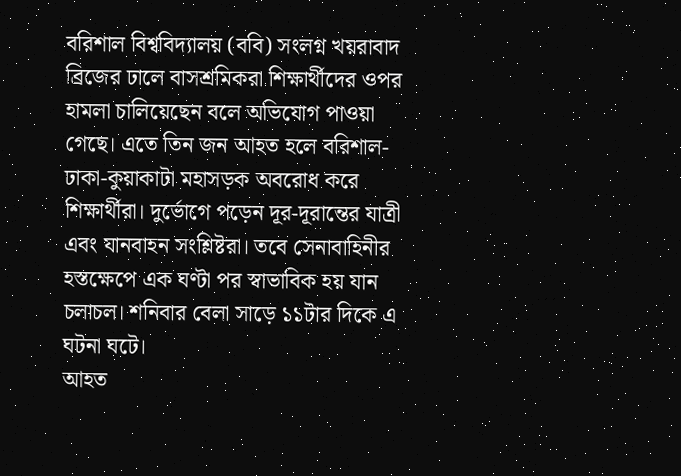বরিশাল বিশ্ববিদ্যালয় (ববি) সংলগ্ন খয়রাবাদ ব্রিজের ঢালে বাসশ্রমিকরা শিক্ষার্থীদের ওপর হামলা চালিয়েছেন বলে অভিযোগ পাওয়া গেছে। এতে তিন জন আহত হলে বরিশাল-ঢাকা-কুয়াকাটা মহাসড়ক অবরোধ করে শিক্ষার্থীরা। দুর্ভোগে পড়েন দূর-দূরান্তের যাত্রী এবং যানবাহন সংশ্লিষ্টরা। তবে সেনাবাহিনীর হস্তক্ষেপে এক ঘণ্টা পর স্বাভাবিক হয় যান চলাচল। শনিবার বেলা সাড়ে ১১টার দিকে এ ঘটনা ঘটে।
আহত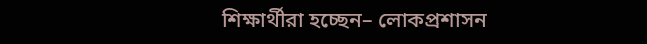শিক্ষার্থীরা হচ্ছেন– লোকপ্রশাসন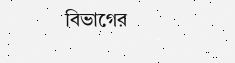বিভাগের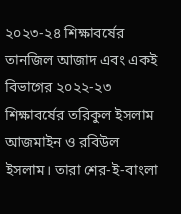২০২৩-২৪ শিক্ষাবর্ষের তানজিল আজাদ এবং একই বিভাগের ২০২২-২৩ শিক্ষাবর্ষের তরিকুল ইসলাম আজমাইন ও রবিউল ইসলাম। তারা শের-ই-বাংলা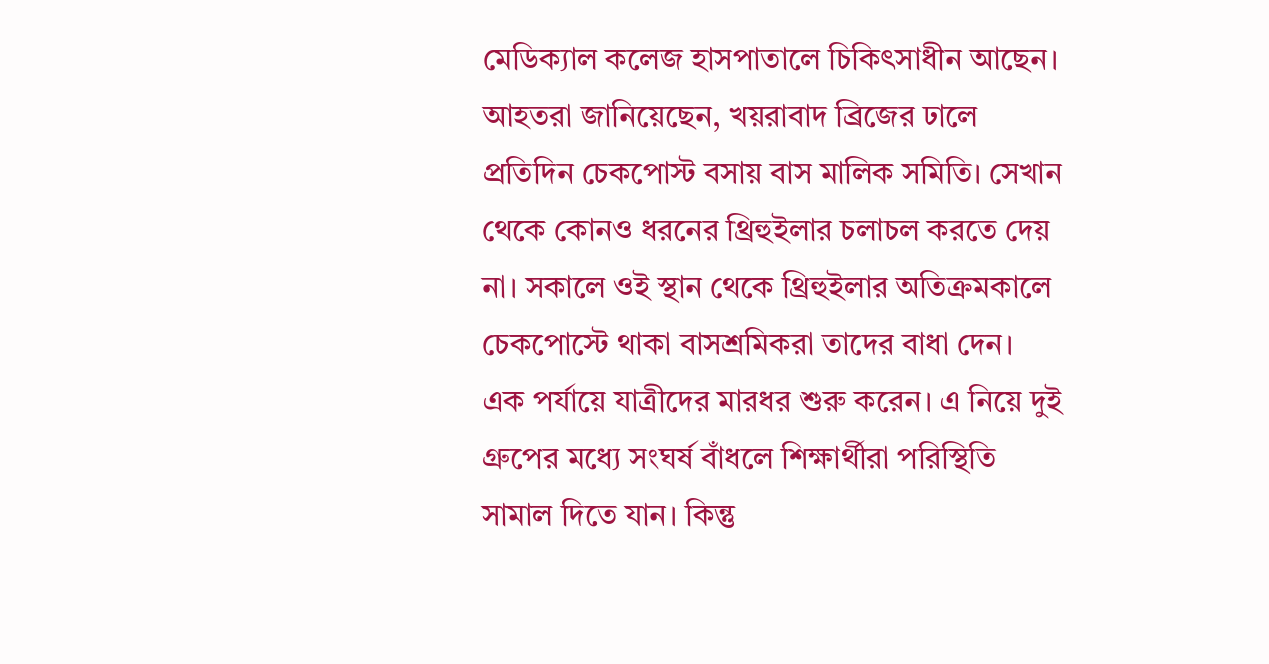মেডিক্যাল কলেজ হাসপাতালে চিকিৎসাধীন আছেন।
আহতরা জানিয়েছেন, খয়রাবাদ ব্রিজের ঢালে প্রতিদিন চেকপোস্ট বসায় বাস মালিক সমিতি। সেখান থেকে কোনও ধরনের থ্রিহুইলার চলাচল করতে দেয় না। সকালে ওই স্থান থেকে থ্রিহুইলার অতিক্রমকালে চেকপোস্টে থাকা বাসশ্রমিকরা তাদের বাধা দেন। এক পর্যায়ে যাত্রীদের মারধর শুরু করেন। এ নিয়ে দুই গ্রুপের মধ্যে সংঘর্ষ বাঁধলে শিক্ষার্থীরা পরিস্থিতি সামাল দিতে যান। কিন্তু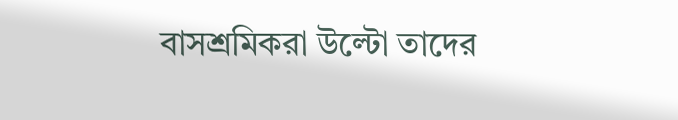বাসশ্রমিকরা উল্টো তাদের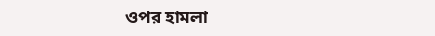ওপর হামলা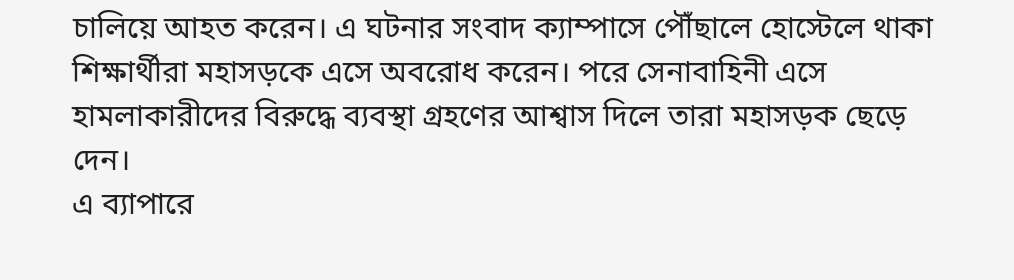চালিয়ে আহত করেন। এ ঘটনার সংবাদ ক্যাম্পাসে পৌঁছালে হোস্টেলে থাকা শিক্ষার্থীরা মহাসড়কে এসে অবরোধ করেন। পরে সেনাবাহিনী এসে হামলাকারীদের বিরুদ্ধে ব্যবস্থা গ্রহণের আশ্বাস দিলে তারা মহাসড়ক ছেড়ে দেন।
এ ব্যাপারে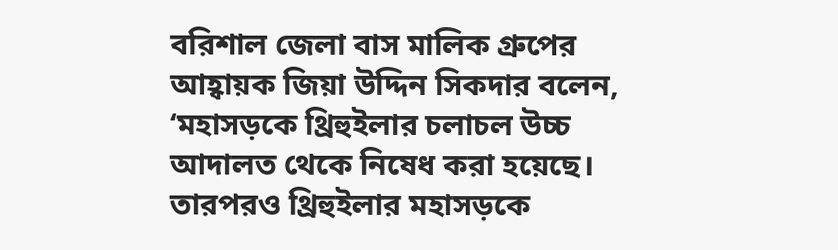বরিশাল জেলা বাস মালিক গ্রুপের আহ্বায়ক জিয়া উদ্দিন সিকদার বলেন, ‘মহাসড়কে থ্রিহুইলার চলাচল উচ্চ আদালত থেকে নিষেধ করা হয়েছে। তারপরও থ্রিহুইলার মহাসড়কে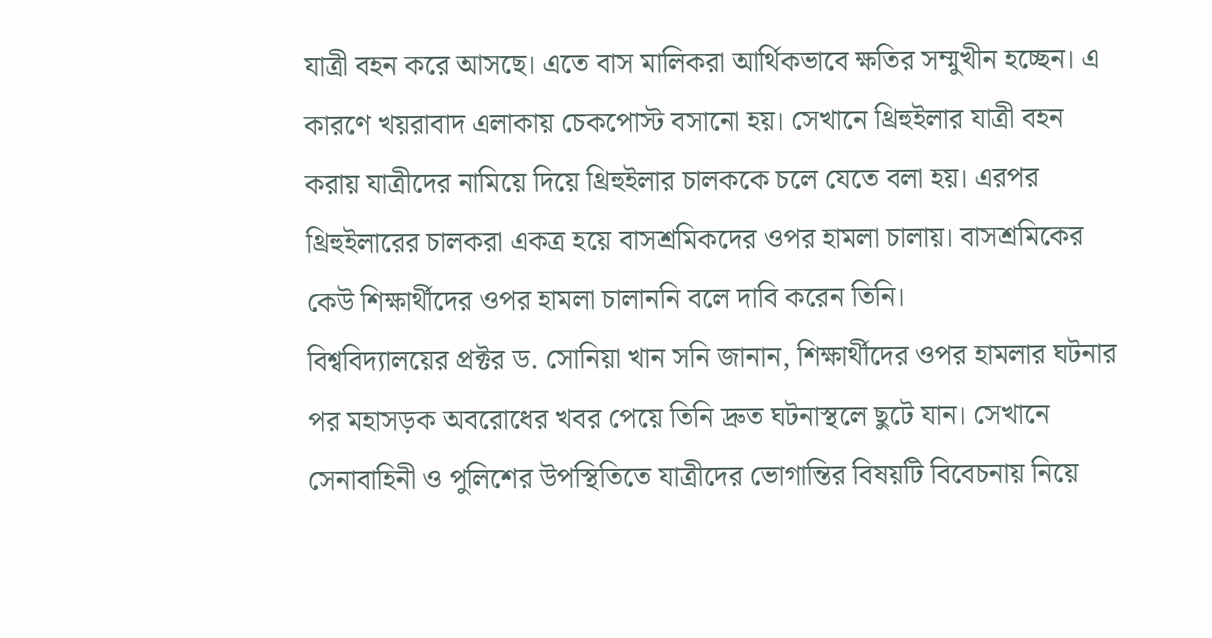যাত্রী বহন করে আসছে। এতে বাস মালিকরা আর্থিকভাবে ক্ষতির সম্মুখীন হচ্ছেন। এ কারণে খয়রাবাদ এলাকায় চেকপোস্ট বসানো হয়। সেখানে থ্রিহুইলার যাত্রী বহন করায় যাত্রীদের নামিয়ে দিয়ে থ্রিহুইলার চালককে চলে যেতে বলা হয়। এরপর থ্রিহুইলারের চালকরা একত্র হয়ে বাসশ্রমিকদের ওপর হামলা চালায়। বাসশ্রমিকের কেউ শিক্ষার্থীদের ওপর হামলা চালাননি বলে দাবি করেন তিনি।
বিশ্ববিদ্যালয়ের প্রক্টর ড. সোনিয়া খান সনি জানান, শিক্ষার্থীদের ওপর হামলার ঘটনার পর মহাসড়ক অবরোধের খবর পেয়ে তিনি দ্রুত ঘটনাস্থলে ছুটে যান। সেখানে সেনাবাহিনী ও পুলিশের উপস্থিতিতে যাত্রীদের ভোগান্তির বিষয়টি বিবেচনায় নিয়ে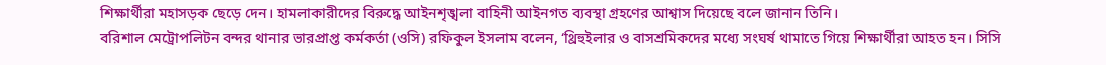শিক্ষার্থীরা মহাসড়ক ছেড়ে দেন। হামলাকারীদের বিরুদ্ধে আইনশৃঙ্খলা বাহিনী আইনগত ব্যবস্থা গ্রহণের আশ্বাস দিয়েছে বলে জানান তিনি।
বরিশাল মেট্রোপলিটন বন্দর থানার ভারপ্রাপ্ত কর্মকর্তা (ওসি) রফিকুল ইসলাম বলেন, ‘থ্রিহুইলার ও বাসশ্রমিকদের মধ্যে সংঘর্ষ থামাতে গিয়ে শিক্ষার্থীরা আহত হন। সিসি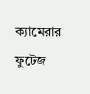ক্যামেরার ফুটেজ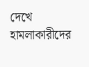দেখে হামলাকারীদের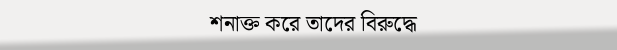শনাক্ত করে তাদের বিরুদ্ধে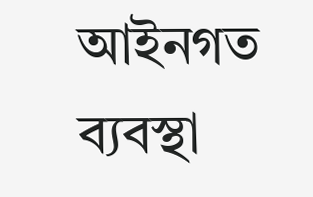আইনগত ব্যবস্থা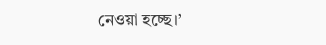নেওয়া হচ্ছে।’